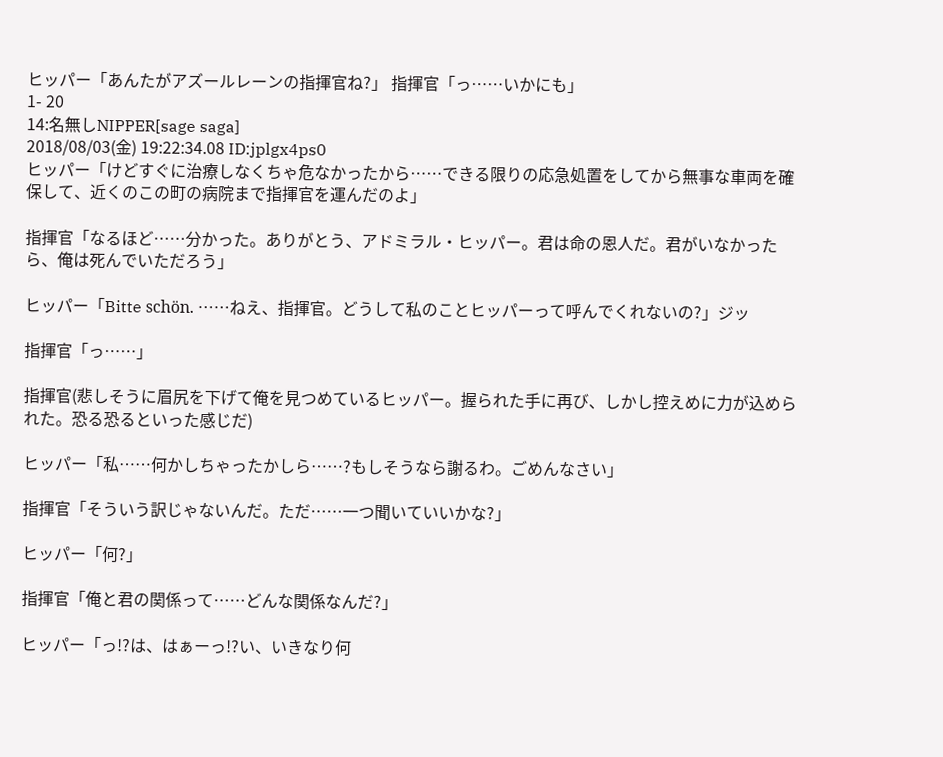ヒッパー「あんたがアズールレーンの指揮官ね?」 指揮官「っ……いかにも」
1- 20
14:名無しNIPPER[sage saga]
2018/08/03(金) 19:22:34.08 ID:jplgx4ps0
ヒッパー「けどすぐに治療しなくちゃ危なかったから……できる限りの応急処置をしてから無事な車両を確保して、近くのこの町の病院まで指揮官を運んだのよ」

指揮官「なるほど……分かった。ありがとう、アドミラル・ヒッパー。君は命の恩人だ。君がいなかったら、俺は死んでいただろう」

ヒッパー「Bitte schön. ……ねえ、指揮官。どうして私のことヒッパーって呼んでくれないの?」ジッ

指揮官「っ……」

指揮官(悲しそうに眉尻を下げて俺を見つめているヒッパー。握られた手に再び、しかし控えめに力が込められた。恐る恐るといった感じだ)

ヒッパー「私……何かしちゃったかしら……?もしそうなら謝るわ。ごめんなさい」

指揮官「そういう訳じゃないんだ。ただ……一つ聞いていいかな?」

ヒッパー「何?」

指揮官「俺と君の関係って……どんな関係なんだ?」

ヒッパー「っ!?は、はぁーっ!?い、いきなり何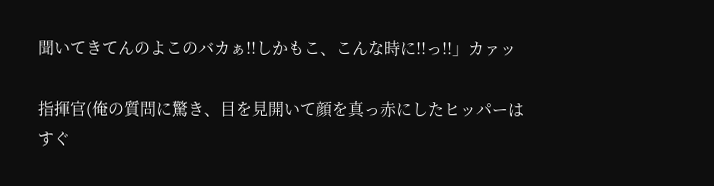聞いてきてんのよこのバカぁ!!しかもこ、こんな時に!!っ!!」カァッ

指揮官(俺の質問に驚き、目を見開いて顔を真っ赤にしたヒッパーはすぐ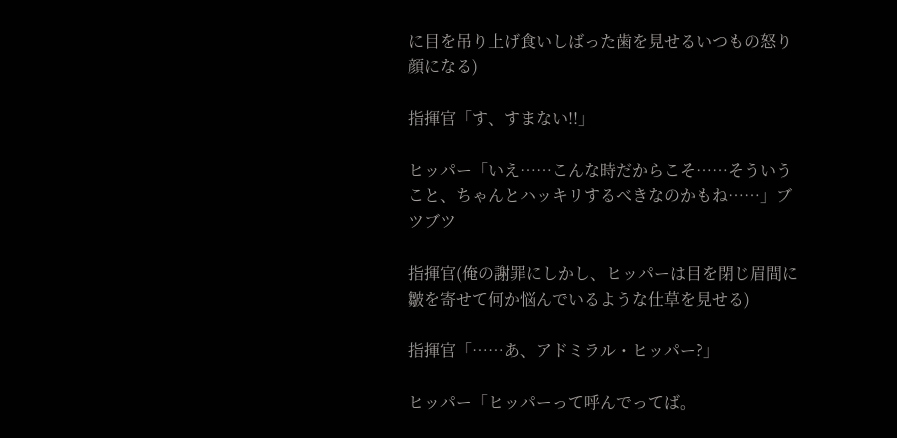に目を吊り上げ食いしばった歯を見せるいつもの怒り顔になる)

指揮官「す、すまない!!」

ヒッパー「いえ……こんな時だからこそ……そういうこと、ちゃんとハッキリするべきなのかもね……」ブツブツ

指揮官(俺の謝罪にしかし、ヒッパーは目を閉じ眉間に皺を寄せて何か悩んでいるような仕草を見せる)

指揮官「……あ、アドミラル・ヒッパー?」

ヒッパー「ヒッパーって呼んでってば。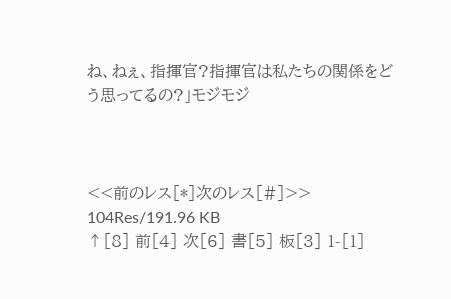ね、ねぇ、指揮官?指揮官は私たちの関係をどう思ってるの?」モジモジ



<<前のレス[*]次のレス[#]>>
104Res/191.96 KB
↑[8] 前[4] 次[6] 書[5] 板[3] 1-[1]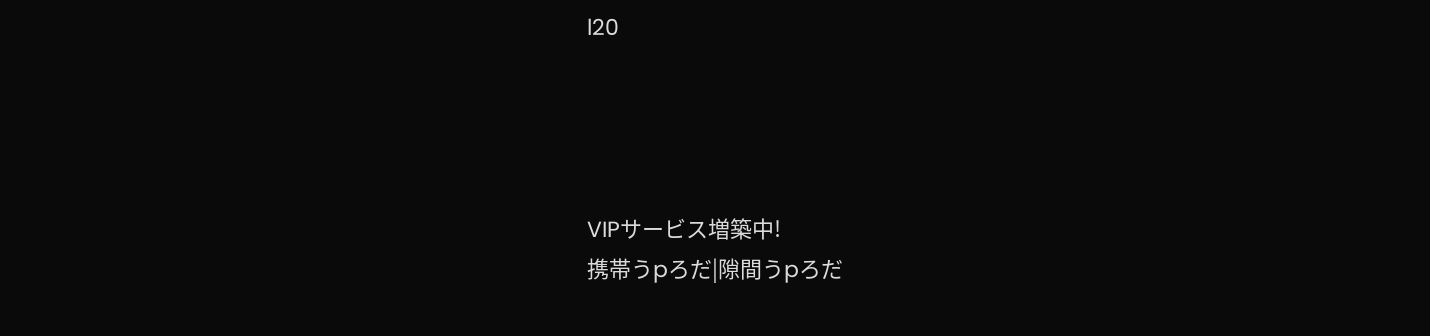l20




VIPサービス増築中!
携帯うpろだ|隙間うpろだ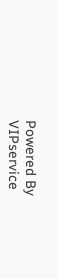Powered By VIPservice